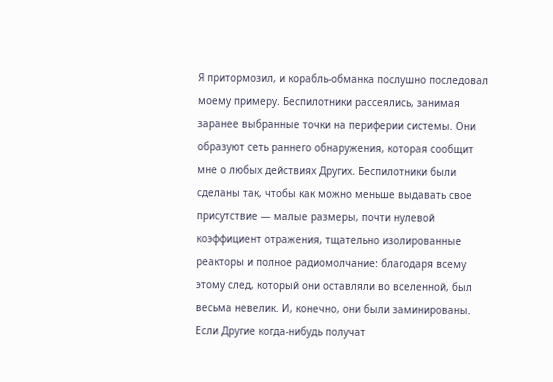Я притормозил, и корабль-обманка послушно последовал моему примеру. Беспилотники рассеялись, занимая заранее выбранные точки на периферии системы. Они образуют сеть раннего обнаружения, которая сообщит мне о любых действиях Других. Беспилотники были сделаны так, чтобы как можно меньше выдавать свое присутствие — малые размеры, почти нулевой коэффициент отражения, тщательно изолированные реакторы и полное радиомолчание: благодаря всему этому след, который они оставляли во вселенной, был весьма невелик. И, конечно, они были заминированы. Если Другие когда-нибудь получат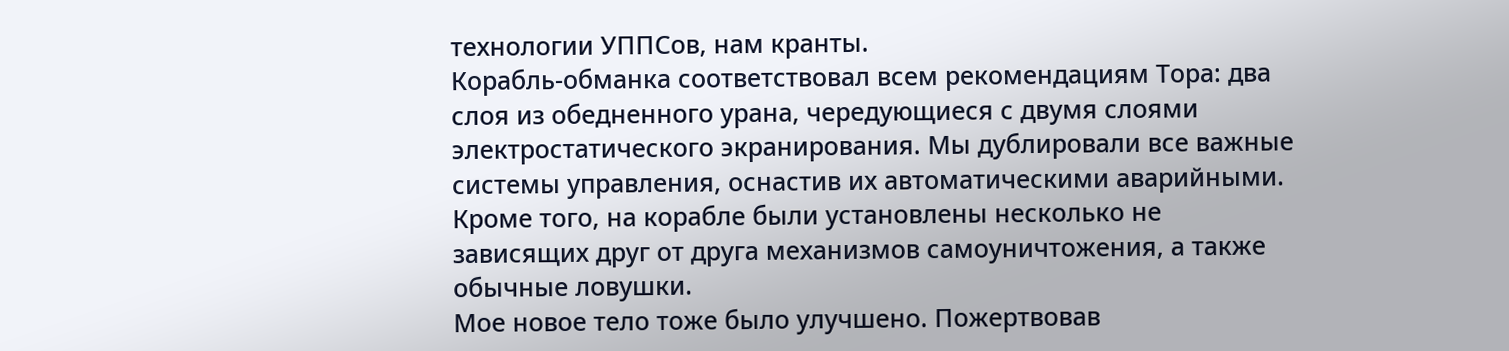технологии УППСов, нам кранты.
Корабль-обманка соответствовал всем рекомендациям Тора: два слоя из обедненного урана, чередующиеся с двумя слоями электростатического экранирования. Мы дублировали все важные системы управления, оснастив их автоматическими аварийными. Кроме того, на корабле были установлены несколько не зависящих друг от друга механизмов самоуничтожения, а также обычные ловушки.
Мое новое тело тоже было улучшено. Пожертвовав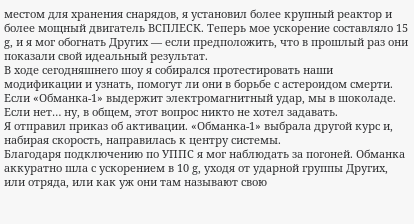местом для хранения снарядов, я установил более крупный реактор и более мощный двигатель ВСПЛЕСК. Теперь мое ускорение составляло 15 g, и я мог обогнать Других — если предположить, что в прошлый раз они показали свой идеальный результат.
В ходе сегодняшнего шоу я собирался протестировать наши модификации и узнать, помогут ли они в борьбе с астероидом смерти. Если «Обманка-1» выдержит электромагнитный удар, мы в шоколаде. Если нет… ну, в общем, этот вопрос никто не хотел задавать.
Я отправил приказ об активации. «Обманка-1» выбрала другой курс и, набирая скорость, направилась к центру системы.
Благодаря подключению по УППС я мог наблюдать за погоней. Обманка аккуратно шла с ускорением в 10 g, уходя от ударной группы Других, или отряда, или как уж они там называют свою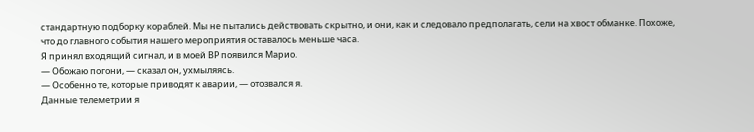стандартную подборку кораблей. Мы не пытались действовать скрытно, и они, как и следовало предполагать, сели на хвост обманке. Похоже, что до главного события нашего мероприятия оставалось меньше часа.
Я принял входящий сигнал, и в моей ВР появился Марио.
— Обожаю погони, — сказал он, ухмыляясь.
— Особенно те, которые приводят к аварии, — отозвался я.
Данные телеметрии я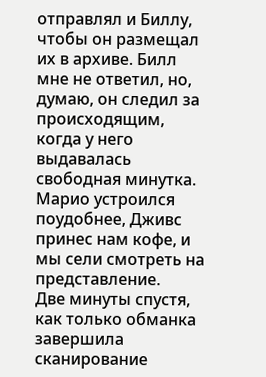отправлял и Биллу, чтобы он размещал их в архиве. Билл мне не ответил, но, думаю, он следил за происходящим, когда у него выдавалась свободная минутка. Марио устроился поудобнее, Дживс принес нам кофе, и мы сели смотреть на представление.
Две минуты спустя, как только обманка завершила сканирование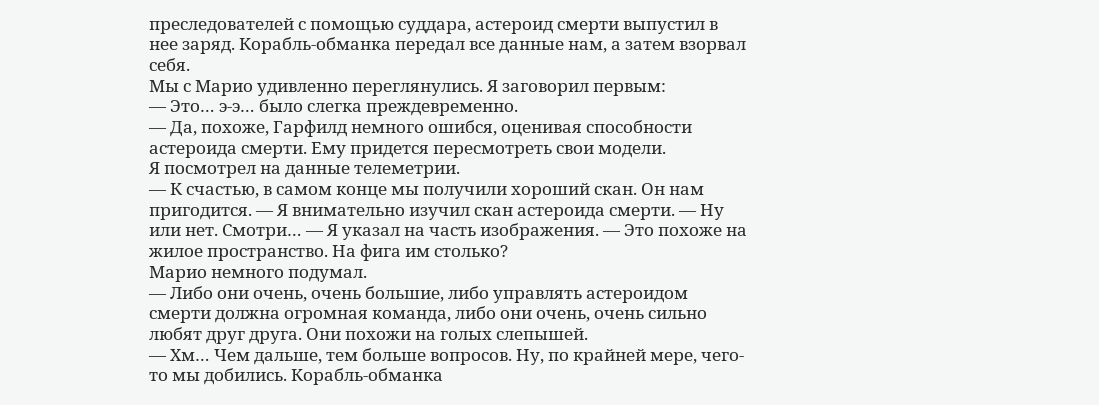преследователей с помощью суддара, астероид смерти выпустил в нее заряд. Корабль-обманка передал все данные нам, а затем взорвал себя.
Мы с Марио удивленно переглянулись. Я заговорил первым:
— Это… э-э… было слегка преждевременно.
— Да, похоже, Гарфилд немного ошибся, оценивая способности астероида смерти. Ему придется пересмотреть свои модели.
Я посмотрел на данные телеметрии.
— К счастью, в самом конце мы получили хороший скан. Он нам пригодится. — Я внимательно изучил скан астероида смерти. — Ну или нет. Смотри… — Я указал на часть изображения. — Это похоже на жилое пространство. На фига им столько?
Марио немного подумал.
— Либо они очень, очень большие, либо управлять астероидом смерти должна огромная команда, либо они очень, очень сильно любят друг друга. Они похожи на голых слепышей.
— Хм… Чем дальше, тем больше вопросов. Ну, по крайней мере, чего-то мы добились. Корабль-обманка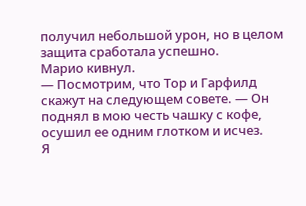получил небольшой урон, но в целом защита сработала успешно.
Марио кивнул.
— Посмотрим, что Тор и Гарфилд скажут на следующем совете. — Он поднял в мою честь чашку с кофе, осушил ее одним глотком и исчез.
Я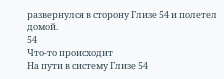развернулся в сторону Глизе 54 и полетел домой.
54
Что-то происходит
На пути в систему Глизе 54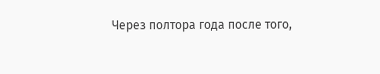Через полтора года после того,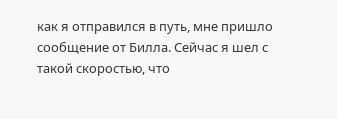как я отправился в путь, мне пришло сообщение от Билла. Сейчас я шел с такой скоростью, что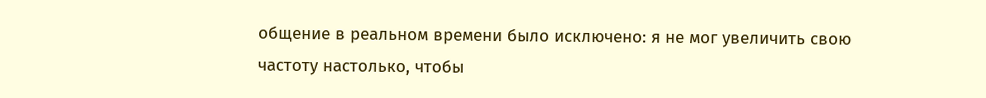общение в реальном времени было исключено: я не мог увеличить свою частоту настолько, чтобы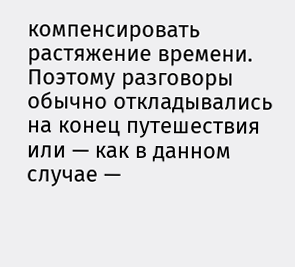компенсировать растяжение времени. Поэтому разговоры обычно откладывались на конец путешествия или — как в данном случае —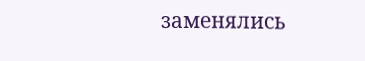заменялись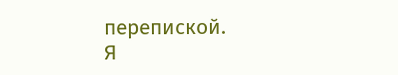перепиской.
Я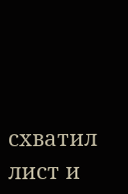схватил лист и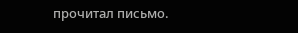прочитал письмо.